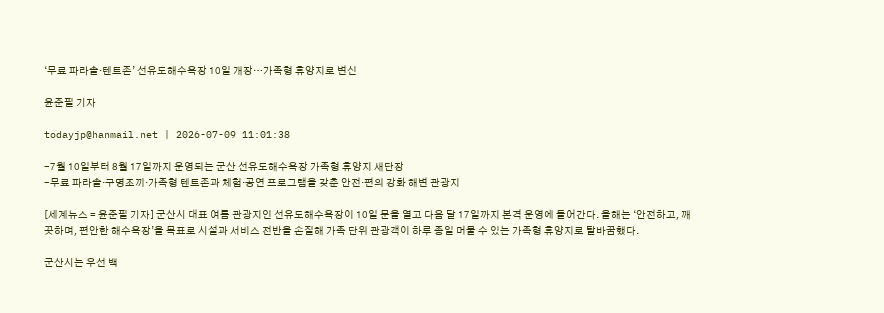‘무료 파라솔·텐트존’ 선유도해수욕장 10일 개장…가족형 휴양지로 변신

윤준필 기자

todayjp@hanmail.net | 2026-07-09 11:01:38

-7월 10일부터 8월 17일까지 운영되는 군산 선유도해수욕장 가족형 휴양지 새단장
-무료 파라솔·구명조끼·가족형 텐트존과 체험·공연 프로그램을 갖춘 안전·편의 강화 해변 관광지

[세계뉴스 = 윤준필 기자] 군산시 대표 여름 관광지인 선유도해수욕장이 10일 문을 열고 다음 달 17일까지 본격 운영에 들어간다. 올해는 ‘안전하고, 깨끗하며, 편안한 해수욕장’을 목표로 시설과 서비스 전반을 손질해 가족 단위 관광객이 하루 종일 머물 수 있는 가족형 휴양지로 탈바꿈했다.

군산시는 우선 백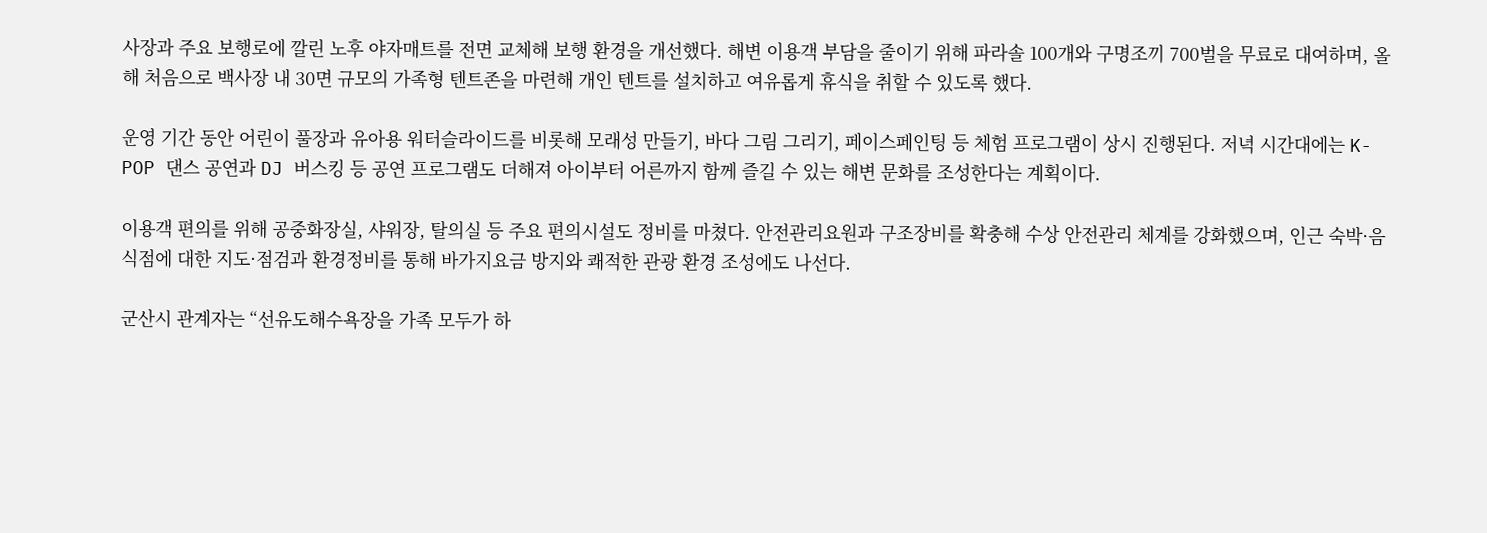사장과 주요 보행로에 깔린 노후 야자매트를 전면 교체해 보행 환경을 개선했다. 해변 이용객 부담을 줄이기 위해 파라솔 100개와 구명조끼 700벌을 무료로 대여하며, 올해 처음으로 백사장 내 30면 규모의 가족형 텐트존을 마련해 개인 텐트를 설치하고 여유롭게 휴식을 취할 수 있도록 했다.

운영 기간 동안 어린이 풀장과 유아용 워터슬라이드를 비롯해 모래성 만들기, 바다 그림 그리기, 페이스페인팅 등 체험 프로그램이 상시 진행된다. 저녁 시간대에는 K-POP 댄스 공연과 DJ 버스킹 등 공연 프로그램도 더해져 아이부터 어른까지 함께 즐길 수 있는 해변 문화를 조성한다는 계획이다.

이용객 편의를 위해 공중화장실, 샤워장, 탈의실 등 주요 편의시설도 정비를 마쳤다. 안전관리요원과 구조장비를 확충해 수상 안전관리 체계를 강화했으며, 인근 숙박·음식점에 대한 지도·점검과 환경정비를 통해 바가지요금 방지와 쾌적한 관광 환경 조성에도 나선다.

군산시 관계자는 “선유도해수욕장을 가족 모두가 하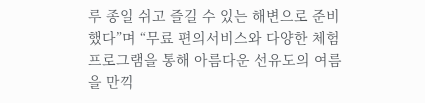루 종일 쉬고 즐길 수 있는 해변으로 준비했다”며 “무료 편의서비스와 다양한 체험 프로그램을 통해 아름다운 선유도의 여름을 만끽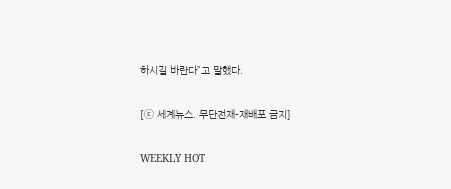하시길 바란다”고 말했다.

[ⓒ 세계뉴스. 무단전재-재배포 금지]

WEEKLY HOT